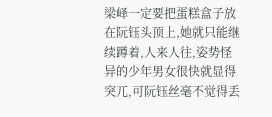梁峄一定要把蛋糕盒子放在阮钰头顶上,她就只能继续蹲着,人来人往,姿势怪异的少年男女很快就显得突兀,可阮钰丝毫不觉得丢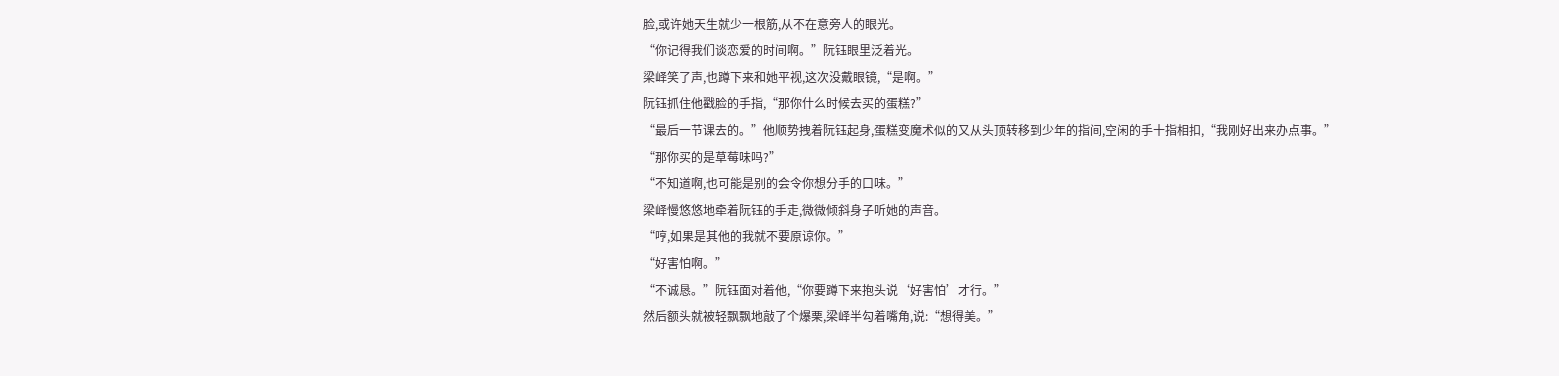脸,或许她天生就少一根筋,从不在意旁人的眼光。
“你记得我们谈恋爱的时间啊。”阮钰眼里泛着光。
梁峄笑了声,也蹲下来和她平视,这次没戴眼镜,“是啊。”
阮钰抓住他戳脸的手指,“那你什么时候去买的蛋糕?”
“最后一节课去的。”他顺势拽着阮钰起身,蛋糕变魔术似的又从头顶转移到少年的指间,空闲的手十指相扣,“我刚好出来办点事。”
“那你买的是草莓味吗?”
“不知道啊,也可能是别的会令你想分手的口味。”
梁峄慢悠悠地牵着阮钰的手走,微微倾斜身子听她的声音。
“哼,如果是其他的我就不要原谅你。”
“好害怕啊。”
“不诚恳。”阮钰面对着他,“你要蹲下来抱头说‘好害怕’才行。”
然后额头就被轻飘飘地敲了个爆栗,梁峄半勾着嘴角,说:“想得美。”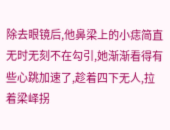除去眼镜后,他鼻梁上的小痣简直无时无刻不在勾引,她渐渐看得有些心跳加速了,趁着四下无人,拉着梁峄拐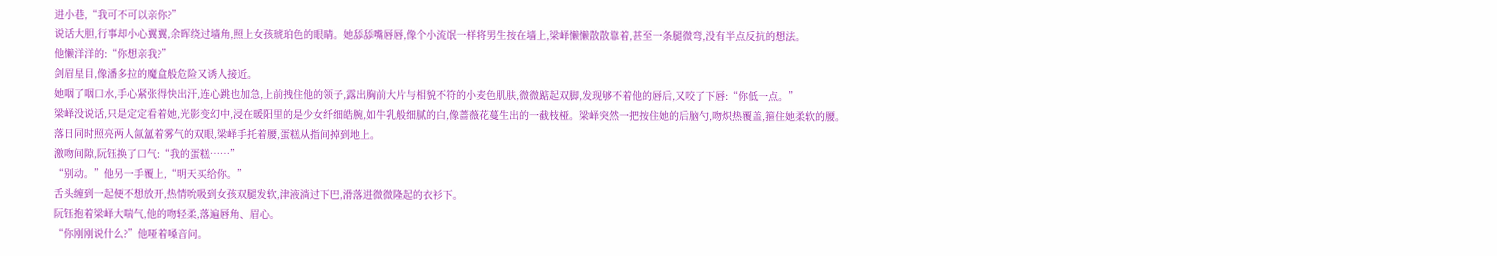进小巷,“我可不可以亲你?”
说话大胆,行事却小心翼翼,余晖绕过墙角,照上女孩琥珀色的眼睛。她舔舔嘴唇唇,像个小流氓一样将男生按在墙上,梁峄懒懒散散靠着,甚至一条腿微弯,没有半点反抗的想法。
他懒洋洋的:“你想亲我?”
剑眉星目,像潘多拉的魔盒般危险又诱人接近。
她咽了咽口水,手心紧张得快出汗,连心跳也加急,上前拽住他的领子,露出胸前大片与相貌不符的小麦色肌肤,微微踮起双脚,发现够不着他的唇后,又咬了下唇:“你低一点。”
梁峄没说话,只是定定看着她,光影变幻中,浸在暖阳里的是少女纤细皓腕,如牛乳般细腻的白,像蔷薇花蔓生出的一截枝桠。梁峄突然一把按住她的后脑勺,吻炽热覆盖,箍住她柔软的腰。
落日同时照亮两人氤氲着雾气的双眼,梁峄手托着腰,蛋糕从指间掉到地上。
激吻间隙,阮钰换了口气:“我的蛋糕……”
“别动。”他另一手覆上,“明天买给你。”
舌头缠到一起便不想放开,热情吮吸到女孩双腿发软,津液淌过下巴,滑落进微微隆起的衣衫下。
阮钰抱着梁峄大喘气,他的吻轻柔,落遍唇角、眉心。
“你刚刚说什么?”他哑着嗓音问。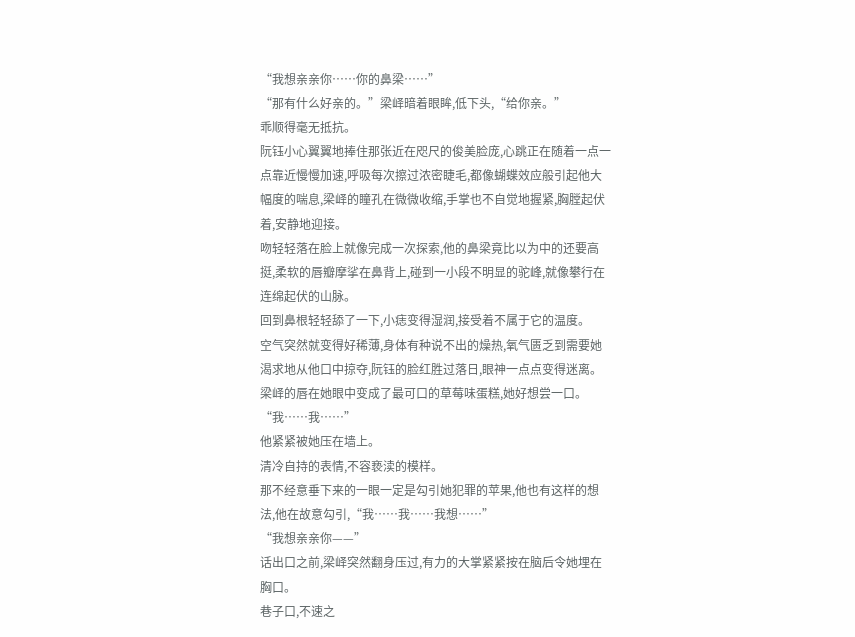“我想亲亲你……你的鼻梁……”
“那有什么好亲的。”梁峄暗着眼眸,低下头,“给你亲。”
乖顺得毫无抵抗。
阮钰小心翼翼地捧住那张近在咫尺的俊美脸庞,心跳正在随着一点一点靠近慢慢加速,呼吸每次擦过浓密睫毛,都像蝴蝶效应般引起他大幅度的喘息,梁峄的瞳孔在微微收缩,手掌也不自觉地握紧,胸膛起伏着,安静地迎接。
吻轻轻落在脸上就像完成一次探索,他的鼻梁竟比以为中的还要高挺,柔软的唇瓣摩挲在鼻背上,碰到一小段不明显的驼峰,就像攀行在连绵起伏的山脉。
回到鼻根轻轻舔了一下,小痣变得湿润,接受着不属于它的温度。
空气突然就变得好稀薄,身体有种说不出的燥热,氧气匮乏到需要她渴求地从他口中掠夺,阮钰的脸红胜过落日,眼神一点点变得迷离。梁峄的唇在她眼中变成了最可口的草莓味蛋糕,她好想尝一口。
“我……我……”
他紧紧被她压在墙上。
清冷自持的表情,不容亵渎的模样。
那不经意垂下来的一眼一定是勾引她犯罪的苹果,他也有这样的想法,他在故意勾引,“我……我……我想……”
“我想亲亲你——”
话出口之前,梁峄突然翻身压过,有力的大掌紧紧按在脑后令她埋在胸口。
巷子口,不速之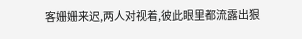客姗姗来迟,两人对视着,彼此眼里都流露出狠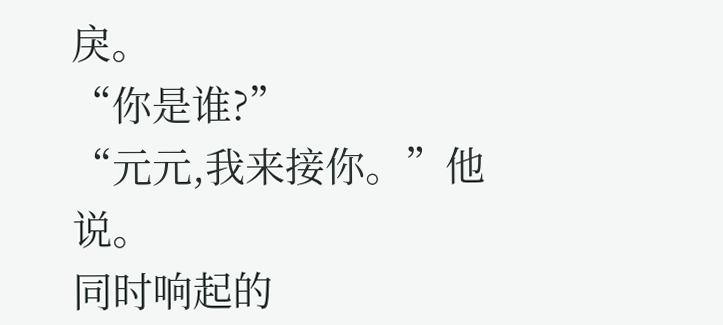戾。
“你是谁?”
“元元,我来接你。”他说。
同时响起的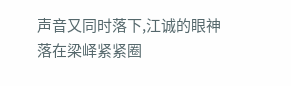声音又同时落下,江诚的眼神落在梁峄紧紧圈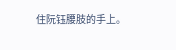住阮钰腰肢的手上。